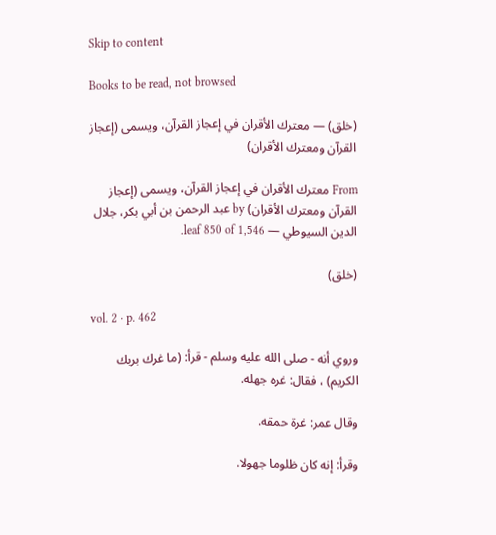Skip to content

Books to be read, not browsed

(خلق) — معترك الأقران في إعجاز القرآن، ويسمى (إعجاز القرآن ومعترك الأقران)

From معترك الأقران في إعجاز القرآن، ويسمى (إعجاز القرآن ومعترك الأقران) by عبد الرحمن بن أبي بكر، جلال الدين السيوطي — leaf 850 of 1,546.

(خلق)

vol. 2 · p. 462

وروي أنه - صلى الله عليه وسلم - قرأ: (ما غرك بربك الكريم) ، فقال: غره جهله.

وقال عمر: غرة حمقه.

وقرأ: إنه كان ظلوما جهولا.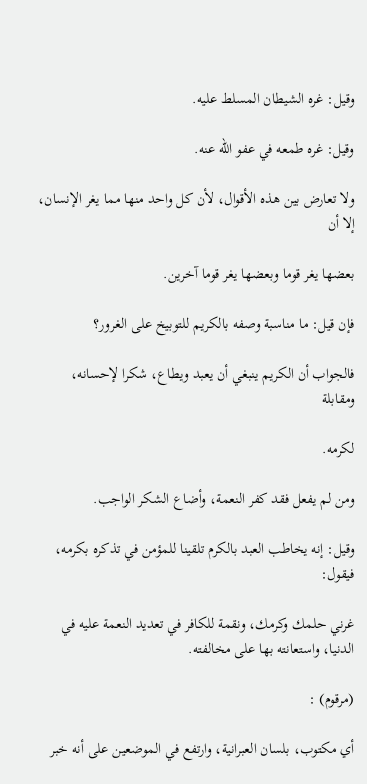وقيل: غره الشيطان المسلط عليه.

وقيل: غره طمعه في عفو الله عنه.

ولا تعارض بين هذه الأقوال، لأن كل واحد منها مما يغر الإنسان، إلا أن

بعضها يغر قوما وبعضها يغر قوما آخرين.

فإن قيل: ما مناسبة وصفه بالكريم للتوبيخ على الغرور؟

فالجواب أن الكريم ينبغي أن يعبد ويطاع، شكرا لإحسانه، ومقابلة

لكرمه.

ومن لم يفعل فقد كفر النعمة، وأضاع الشكر الواجب.

وقيل: إنه يخاطب العبد بالكرم تلقينا للمؤمن في تذكره بكرمه، فيقول:

غرني حلمك وكرمك، ونقمة للكافر في تعديد النعمة عليه في الدنيا، واستعانته بها على مخالفته.

(مرقوم) :

أي مكتوب، بلسان العبرانية، وارتفع في الموضعين على أنه خبر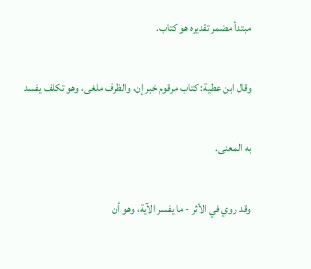مبتدأ مضمر تقديره هو كتاب.

وقال ابن عطية: كتاب مرقوم خبر إن، والظرف ملغى، وهو تكلف يفسد

به المعنى.

وقد روي في الأثر - ما يفسر الآية، وهو أن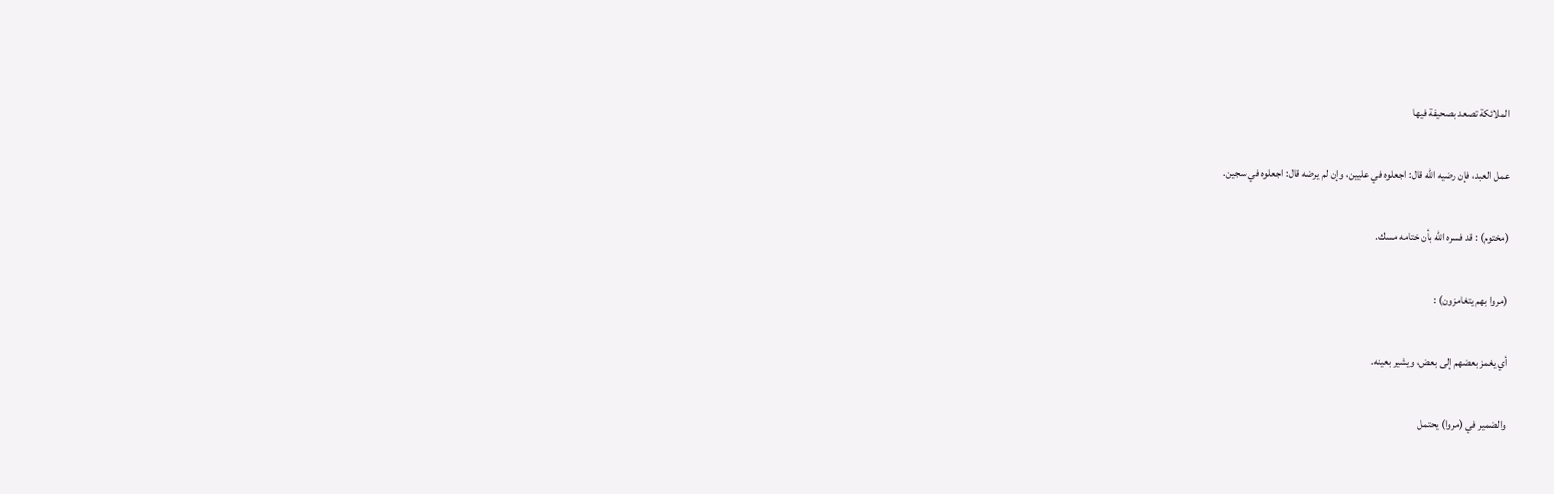الملائكة تصعد بصحيفة فيها

عمل العبد، فإن رضيه الله قال: اجعلوه في عليين، وإن لم يرضه قال: اجعلوه في سجين.

(مختوم) : قد فسره الله بأن ختامه مسك.

(مروا بهم يتغامزون) :

أي يغمز بعضهم إلى بعض، ويشير بعينه.

والضمير في (مروا) يحتمل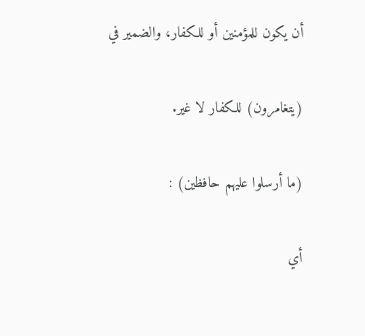أن يكون للمؤمنين أو للكفار، والضمير في

(يتغامرون) للكفار لا غير.

(ما أرسلوا عليهم حافظين) :

أي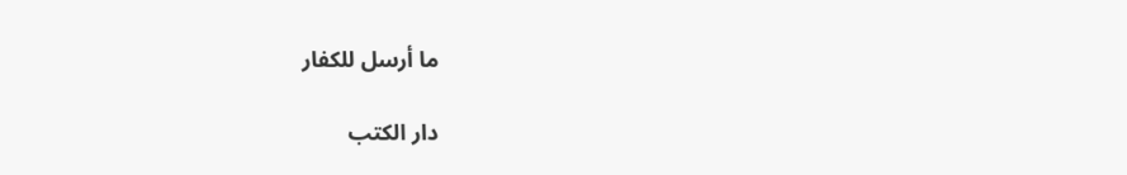ما أرسل للكفار

دار الكتب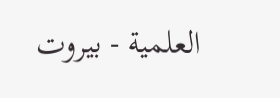العلمية - بيروت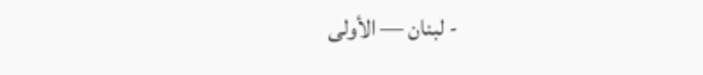- لبنان — الأولى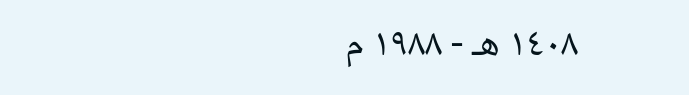١٤٠٨ هـ - ١٩٨٨ م